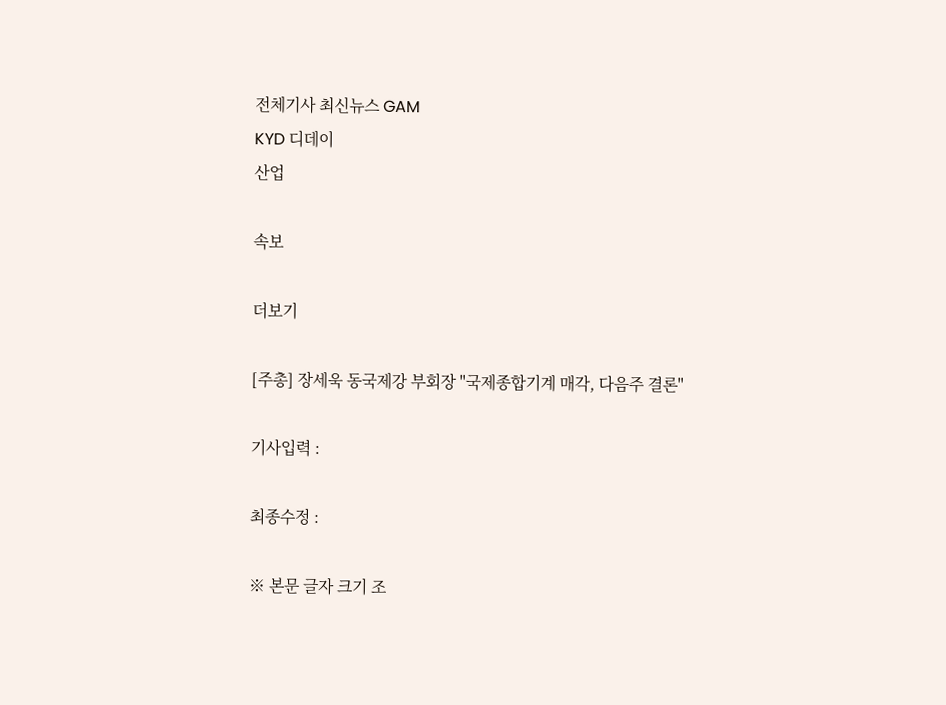전체기사 최신뉴스 GAM
KYD 디데이
산업

속보

더보기

[주총] 장세욱 동국제강 부회장 "국제종합기계 매각, 다음주 결론"

기사입력 :

최종수정 :

※ 본문 글자 크기 조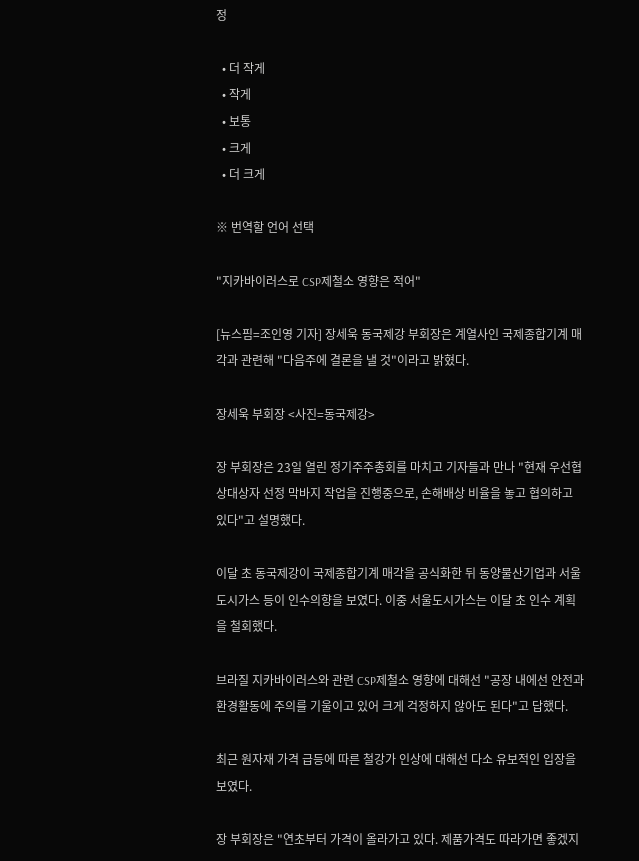정

  • 더 작게
  • 작게
  • 보통
  • 크게
  • 더 크게

※ 번역할 언어 선택

"지카바이러스로 CSP제철소 영향은 적어"

[뉴스핌=조인영 기자] 장세욱 동국제강 부회장은 계열사인 국제종합기계 매각과 관련해 "다음주에 결론을 낼 것"이라고 밝혔다.

장세욱 부회장 <사진=동국제강>

장 부회장은 23일 열린 정기주주총회를 마치고 기자들과 만나 "현재 우선협상대상자 선정 막바지 작업을 진행중으로, 손해배상 비율을 놓고 협의하고 있다"고 설명했다.

이달 초 동국제강이 국제종합기계 매각을 공식화한 뒤 동양물산기업과 서울도시가스 등이 인수의향을 보였다. 이중 서울도시가스는 이달 초 인수 계획을 철회했다.

브라질 지카바이러스와 관련 CSP제철소 영향에 대해선 "공장 내에선 안전과 환경활동에 주의를 기울이고 있어 크게 걱정하지 않아도 된다"고 답했다.

최근 원자재 가격 급등에 따른 철강가 인상에 대해선 다소 유보적인 입장을 보였다.

장 부회장은 "연초부터 가격이 올라가고 있다. 제품가격도 따라가면 좋겠지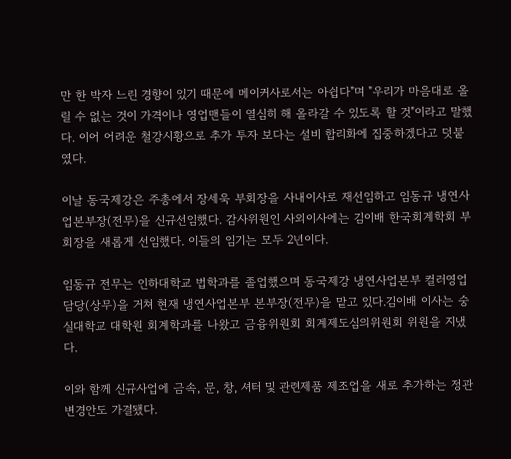만 한 박자 느린 경향이 있기 때문에 메이커사로서는 아쉽다"며 "우리가 마음대로 올릴 수 없는 것이 가격이나 영업맨들이 열심히 해 올라갈 수 있도록 할 것"이라고 말했다. 이어 어려운 철강시황으로 추가 투자 보다는 설비 합리화에 집중하겠다고 덧붙였다.

이날 동국제강은 주총에서 장세욱 부회장을 사내이사로 재선임하고 임동규 냉연사업본부장(전무)을 신규선임했다. 감사위원인 사외이사에는 김이배 한국회계학회 부회장을 새롭게 선임했다. 이들의 임기는 모두 2년이다.

임동규 전무는 인하대학교 법학과를 졸업했으며 동국제강 냉연사업본부 컬러영업담당(상무)을 거쳐 현재 냉연사업본부 본부장(전무)을 맡고 있다.김이배 이사는 숭실대학교 대학원 회계학과를 나왔고 금융위원회 회계제도심의위원회 위원을 지냈다.

이와 함께 신규사업에 금속, 문, 창, 셔터 및 관련제품 제조업을 새로 추가하는 정관 변경안도 가결됐다.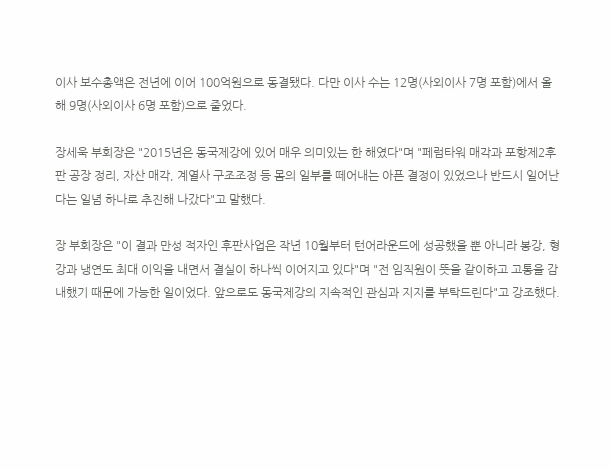이사 보수총액은 전년에 이어 100억원으로 동결됐다. 다만 이사 수는 12명(사외이사 7명 포함)에서 올해 9명(사외이사 6명 포함)으로 줄었다.

장세욱 부회장은 "2015년은 동국제강에 있어 매우 의미있는 한 해였다"며 "페럼타워 매각과 포항제2후판 공장 정리, 자산 매각, 계열사 구조조정 등 몸의 일부를 떼어내는 아픈 결정이 있었으나 반드시 일어난다는 일념 하나로 추진해 나갔다"고 말했다.

장 부회장은 "이 결과 만성 적자인 후판사업은 작년 10월부터 턴어라운드에 성공했을 뿐 아니라 봉강, 형강과 냉연도 최대 이익을 내면서 결실이 하나씩 이어지고 있다"며 "전 임직원이 뜻을 같이하고 고통을 감내했기 때문에 가능한 일이었다. 앞으로도 동국제강의 지속적인 관심과 지지를 부탁드린다"고 강조했다.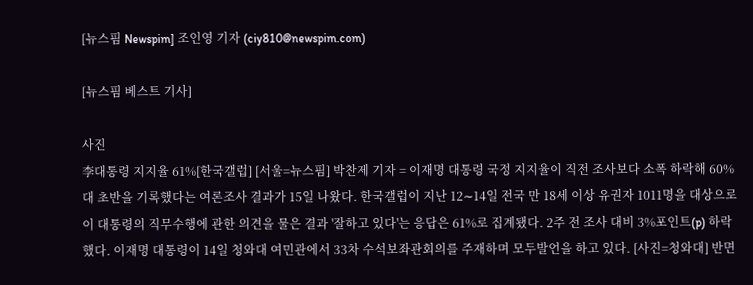[뉴스핌 Newspim] 조인영 기자 (ciy810@newspim.com)

[뉴스핌 베스트 기사]

사진
李대통령 지지율 61%[한국갤럽] [서울=뉴스핌] 박찬제 기자 = 이재명 대통령 국정 지지율이 직전 조사보다 소폭 하락해 60%대 초반을 기록했다는 여론조사 결과가 15일 나왔다. 한국갤럽이 지난 12∼14일 전국 만 18세 이상 유권자 1011명을 대상으로 이 대통령의 직무수행에 관한 의견을 물은 결과 '잘하고 있다'는 응답은 61%로 집계됐다. 2주 전 조사 대비 3%포인트(p) 하락했다. 이재명 대통령이 14일 청와대 여민관에서 33차 수석보좌관회의를 주재하며 모두발언을 하고 있다. [사진=청와대] 반면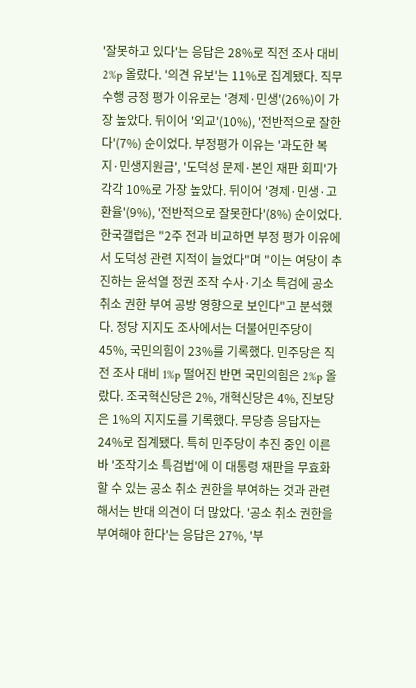'잘못하고 있다'는 응답은 28%로 직전 조사 대비 2%p 올랐다. '의견 유보'는 11%로 집계됐다. 직무수행 긍정 평가 이유로는 '경제·민생'(26%)이 가장 높았다. 뒤이어 '외교'(10%), '전반적으로 잘한다'(7%) 순이었다. 부정평가 이유는 '과도한 복지·민생지원금', '도덕성 문제·본인 재판 회피'가 각각 10%로 가장 높았다. 뒤이어 '경제·민생·고환율'(9%), '전반적으로 잘못한다'(8%) 순이었다. 한국갤럽은 "2주 전과 비교하면 부정 평가 이유에서 도덕성 관련 지적이 늘었다"며 "이는 여당이 추진하는 윤석열 정권 조작 수사·기소 특검에 공소 취소 권한 부여 공방 영향으로 보인다"고 분석했다. 정당 지지도 조사에서는 더불어민주당이 45%, 국민의힘이 23%를 기록했다. 민주당은 직전 조사 대비 1%p 떨어진 반면 국민의힘은 2%p 올랐다. 조국혁신당은 2%, 개혁신당은 4%, 진보당은 1%의 지지도를 기록했다. 무당층 응답자는 24%로 집계됐다. 특히 민주당이 추진 중인 이른바 '조작기소 특검법'에 이 대통령 재판을 무효화할 수 있는 공소 취소 권한을 부여하는 것과 관련해서는 반대 의견이 더 많았다. '공소 취소 권한을 부여해야 한다'는 응답은 27%, '부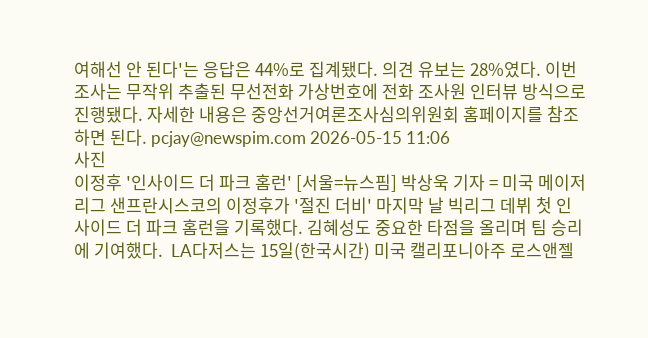여해선 안 된다'는 응답은 44%로 집계됐다. 의견 유보는 28%였다. 이번 조사는 무작위 추출된 무선전화 가상번호에 전화 조사원 인터뷰 방식으로 진행됐다. 자세한 내용은 중앙선거여론조사심의위원회 홈페이지를 참조하면 된다. pcjay@newspim.com 2026-05-15 11:06
사진
이정후 '인사이드 더 파크 홈런' [서울=뉴스핌] 박상욱 기자 = 미국 메이저리그 샌프란시스코의 이정후가 '절진 더비' 마지막 날 빅리그 데뷔 첫 인사이드 더 파크 홈런을 기록했다. 김혜성도 중요한 타점을 올리며 팀 승리에 기여했다.  LA다저스는 15일(한국시간) 미국 캘리포니아주 로스앤젤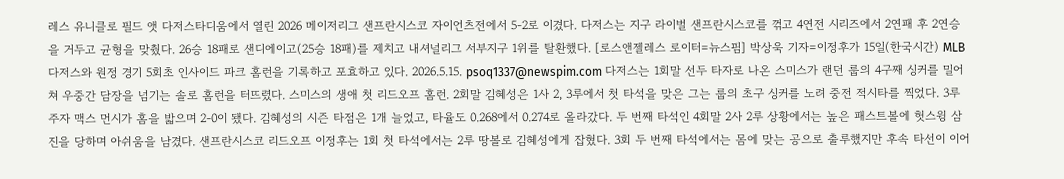레스 유니클로 필드 앳 다저스타디움에서 열린 2026 메이저리그 샌프란시스코 자이언츠전에서 5-2로 이겼다. 다저스는 지구 라이벌 샌프란시스코를 꺾고 4연전 시리즈에서 2연패 후 2연승을 거두고 균형을 맞췄다. 26승 18패로 샌디에이고(25승 18패)를 제치고 내셔널리그 서부지구 1위를 탈환했다. [로스앤젤레스 로이터=뉴스핌] 박상욱 기자=이정후가 15일(한국시간) MLB 다저스와 원정 경기 5회초 인사이드 파크 홈런을 기록하고 포효하고 있다. 2026.5.15. psoq1337@newspim.com 다저스는 1회말 선두 타자로 나온 스미스가 랜던 룹의 4구째 싱커를 밀어쳐 우중간 담장을 넘기는 솔로 홈런을 터뜨렸다. 스미스의 생애 첫 리드오프 홈런. 2회말 김혜성은 1사 2, 3루에서 첫 타석을 맞은 그는 룹의 초구 싱커를 노려 중전 적시타를 찍었다. 3루 주자 맥스 먼시가 홈을 밟으며 2-0이 됐다. 김혜성의 시즌 타점은 1개 늘었고, 타율도 0.268에서 0.274로 올라갔다. 두 번째 타석인 4회말 2사 2루 상황에서는 높은 패스트볼에 헛스윙 삼진을 당하며 아쉬움을 남겼다. 샌프란시스코 리드오프 이정후는 1회 첫 타석에서는 2루 땅볼로 김혜성에게 잡혔다. 3회 두 번째 타석에서는 몸에 맞는 공으로 출루했지만 후속 타선이 이어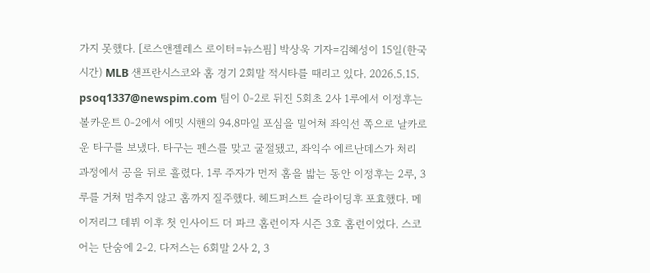가지 못했다. [로스앤젤레스 로이터=뉴스핌] 박상욱 기자=김혜성이 15일(한국시간) MLB 샌프란시스코와 홈 경기 2회말 적시타를 때리고 있다. 2026.5.15. psoq1337@newspim.com 팀이 0-2로 뒤진 5회초 2사 1루에서 이정후는 볼카운트 0-2에서 에밋 시핸의 94.8마일 포심을 밀어쳐 좌익선 쪽으로 날카로운 타구를 보냈다. 타구는 펜스를 맞고 굴절됐고, 좌익수 에르난데스가 처리 과정에서 공을 뒤로 흘렸다. 1루 주자가 먼저 홈을 밟는 동안 이정후는 2루, 3루를 거쳐 멈추지 않고 홈까지 질주했다. 헤드퍼스트 슬라이딩후 포효했다. 메이저리그 데뷔 이후 첫 인사이드 더 파크 홈런이자 시즌 3호 홈런이었다. 스코어는 단숨에 2-2. 다저스는 6회말 2사 2, 3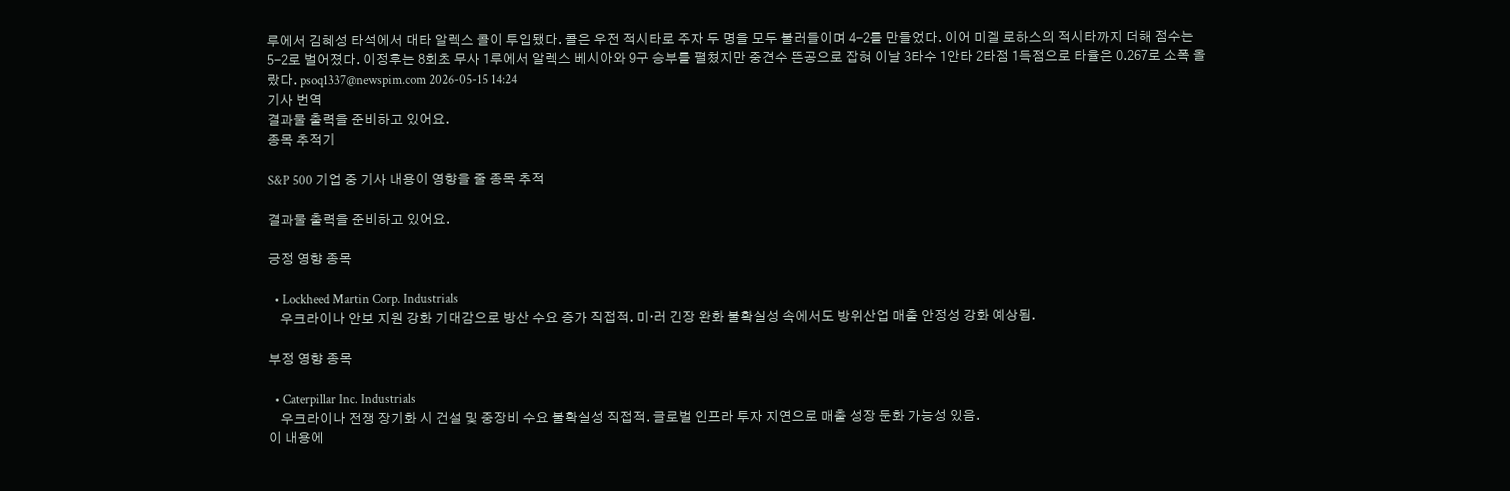루에서 김혜성 타석에서 대타 알렉스 콜이 투입됐다. 콜은 우전 적시타로 주자 두 명을 모두 불러들이며 4-2를 만들었다. 이어 미겔 로하스의 적시타까지 더해 점수는 5-2로 벌어졌다. 이정후는 8회초 무사 1루에서 알렉스 베시아와 9구 승부를 펼쳤지만 중견수 뜬공으로 잡혀 이날 3타수 1안타 2타점 1득점으로 타율은 0.267로 소폭 올랐다. psoq1337@newspim.com 2026-05-15 14:24
기사 번역
결과물 출력을 준비하고 있어요.
종목 추적기

S&P 500 기업 중 기사 내용이 영향을 줄 종목 추적

결과물 출력을 준비하고 있어요.

긍정 영향 종목

  • Lockheed Martin Corp. Industrials
    우크라이나 안보 지원 강화 기대감으로 방산 수요 증가 직접적. 미·러 긴장 완화 불확실성 속에서도 방위산업 매출 안정성 강화 예상됨.

부정 영향 종목

  • Caterpillar Inc. Industrials
    우크라이나 전쟁 장기화 시 건설 및 중장비 수요 불확실성 직접적. 글로벌 인프라 투자 지연으로 매출 성장 둔화 가능성 있음.
이 내용에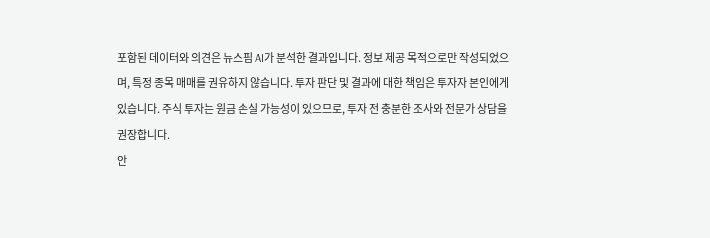포함된 데이터와 의견은 뉴스핌 AI가 분석한 결과입니다. 정보 제공 목적으로만 작성되었으며, 특정 종목 매매를 권유하지 않습니다. 투자 판단 및 결과에 대한 책임은 투자자 본인에게 있습니다. 주식 투자는 원금 손실 가능성이 있으므로, 투자 전 충분한 조사와 전문가 상담을 권장합니다.
안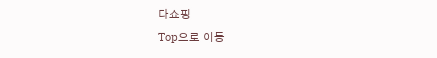다쇼핑
Top으로 이동